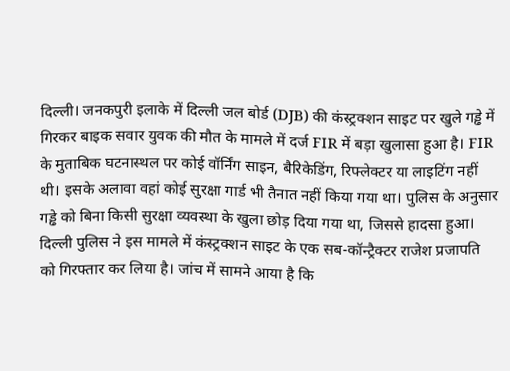दिल्ली। जनकपुरी इलाके में दिल्ली जल बोर्ड (DJB) की कंस्ट्रक्शन साइट पर खुले गड्ढे में गिरकर बाइक सवार युवक की मौत के मामले में दर्ज FIR में बड़ा खुलासा हुआ है। FIR के मुताबिक घटनास्थल पर कोई वॉर्निंग साइन, बैरिकेडिंग, रिफ्लेक्टर या लाइटिंग नहीं थी। इसके अलावा वहां कोई सुरक्षा गार्ड भी तैनात नहीं किया गया था। पुलिस के अनुसार गड्ढे को बिना किसी सुरक्षा व्यवस्था के खुला छोड़ दिया गया था, जिससे हादसा हुआ।
दिल्ली पुलिस ने इस मामले में कंस्ट्रक्शन साइट के एक सब-कॉन्ट्रैक्टर राजेश प्रजापति को गिरफ्तार कर लिया है। जांच में सामने आया है कि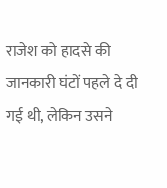राजेश को हादसे की जानकारी घंटों पहले दे दी गई थी, लेकिन उसने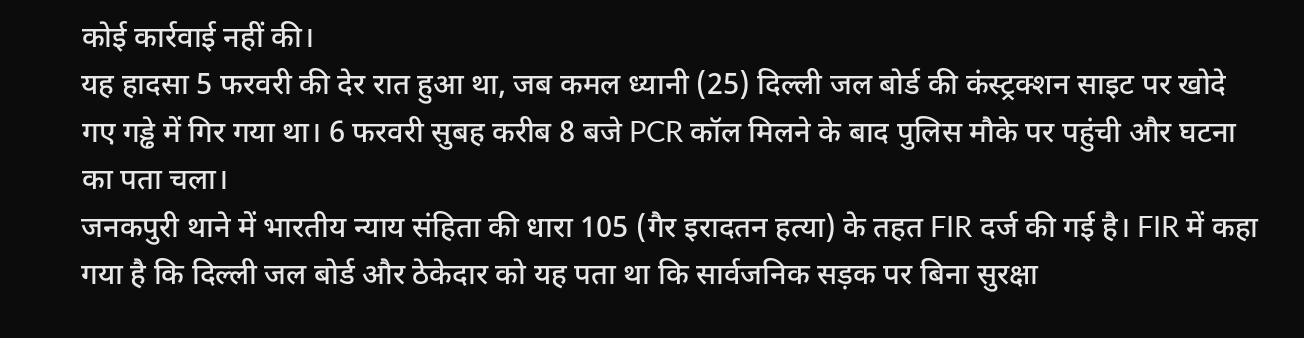कोई कार्रवाई नहीं की।
यह हादसा 5 फरवरी की देर रात हुआ था, जब कमल ध्यानी (25) दिल्ली जल बोर्ड की कंस्ट्रक्शन साइट पर खोदे गए गड्ढे में गिर गया था। 6 फरवरी सुबह करीब 8 बजे PCR कॉल मिलने के बाद पुलिस मौके पर पहुंची और घटना का पता चला।
जनकपुरी थाने में भारतीय न्याय संहिता की धारा 105 (गैर इरादतन हत्या) के तहत FIR दर्ज की गई है। FIR में कहा गया है कि दिल्ली जल बोर्ड और ठेकेदार को यह पता था कि सार्वजनिक सड़क पर बिना सुरक्षा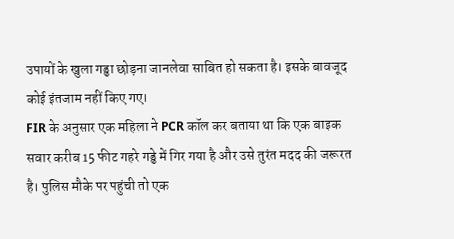उपायों के खुला गड्ढा छोड़ना जानलेवा साबित हो सकता है। इसके बावजूद कोई इंतजाम नहीं किए गए।
FIR के अनुसार एक महिला ने PCR कॉल कर बताया था कि एक बाइक सवार करीब 15 फीट गहरे गड्ढे में गिर गया है और उसे तुरंत मदद की जरूरत है। पुलिस मौके पर पहुंची तो एक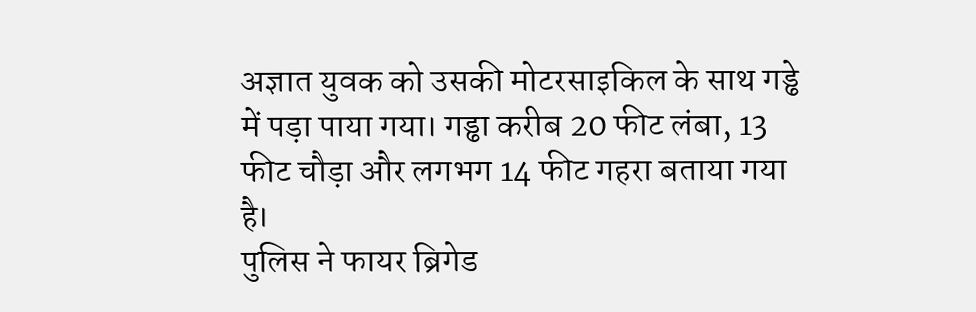अज्ञात युवक को उसकी मोटरसाइकिल के साथ गड्ढे में पड़ा पाया गया। गड्ढा करीब 20 फीट लंबा, 13 फीट चौड़ा और लगभग 14 फीट गहरा बताया गया है।
पुलिस ने फायर ब्रिगेड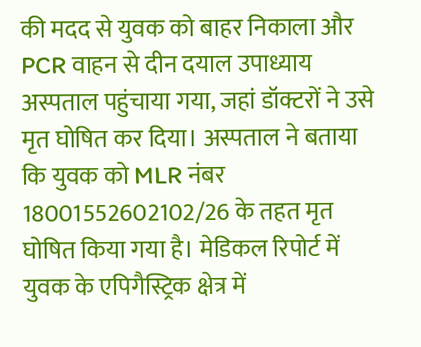की मदद से युवक को बाहर निकाला और PCR वाहन से दीन दयाल उपाध्याय अस्पताल पहुंचाया गया, जहां डॉक्टरों ने उसे मृत घोषित कर दिया। अस्पताल ने बताया कि युवक को MLR नंबर 18001552602102/26 के तहत मृत घोषित किया गया है। मेडिकल रिपोर्ट में युवक के एपिगैस्ट्रिक क्षेत्र में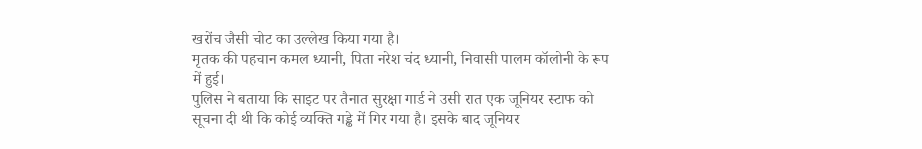खरोंच जैसी चोट का उल्लेख किया गया है।
मृतक की पहचान कमल ध्यानी, पिता नरेश चंद ध्यानी, निवासी पालम कॉलोनी के रूप में हुई।
पुलिस ने बताया कि साइट पर तैनात सुरक्षा गार्ड ने उसी रात एक जूनियर स्टाफ को सूचना दी थी कि कोई व्यक्ति गड्ढे में गिर गया है। इसके बाद जूनियर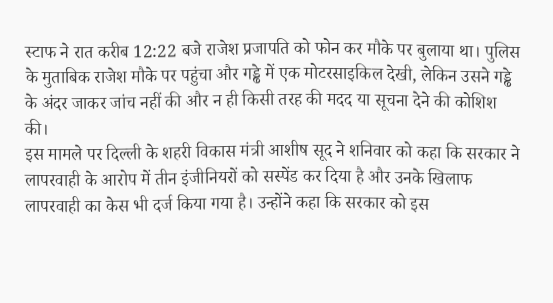स्टाफ ने रात करीब 12:22 बजे राजेश प्रजापति को फोन कर मौके पर बुलाया था। पुलिस के मुताबिक राजेश मौके पर पहुंचा और गड्ढे में एक मोटरसाइकिल देखी, लेकिन उसने गड्ढे के अंदर जाकर जांच नहीं की और न ही किसी तरह की मदद या सूचना देने की कोशिश की।
इस मामले पर दिल्ली के शहरी विकास मंत्री आशीष सूद ने शनिवार को कहा कि सरकार ने लापरवाही के आरोप में तीन इंजीनियरों को सस्पेंड कर दिया है और उनके खिलाफ लापरवाही का केस भी दर्ज किया गया है। उन्होंने कहा कि सरकार को इस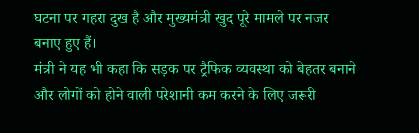घटना पर गहरा दुख है और मुख्यमंत्री खुद पूरे मामले पर नजर बनाए हुए हैं।
मंत्री ने यह भी कहा कि सड़क पर ट्रैफिक व्यवस्था को बेहतर बनाने और लोगों को होने वाली परेशानी कम करने के लिए जरूरी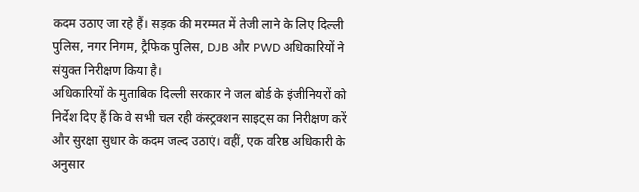कदम उठाए जा रहे हैं। सड़क की मरम्मत में तेजी लाने के लिए दिल्ली पुलिस, नगर निगम, ट्रैफिक पुलिस, DJB और PWD अधिकारियों ने संयुक्त निरीक्षण किया है।
अधिकारियों के मुताबिक दिल्ली सरकार ने जल बोर्ड के इंजीनियरों को निर्देश दिए हैं कि वे सभी चल रही कंस्ट्रक्शन साइट्स का निरीक्षण करें और सुरक्षा सुधार के कदम जल्द उठाएं। वहीं, एक वरिष्ठ अधिकारी के अनुसार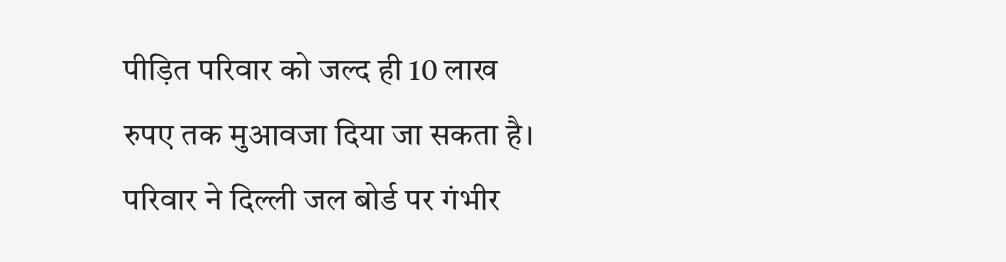पीड़ित परिवार को जल्द ही 10 लाख रुपए तक मुआवजा दिया जा सकता है।
परिवार ने दिल्ली जल बोर्ड पर गंभीर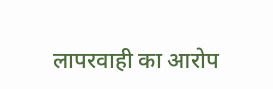लापरवाही का आरोप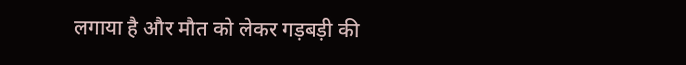लगाया है और मौत को लेकर गड़बड़ी की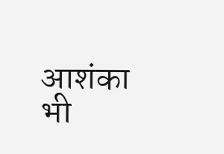आशंका भी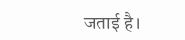जताई है।